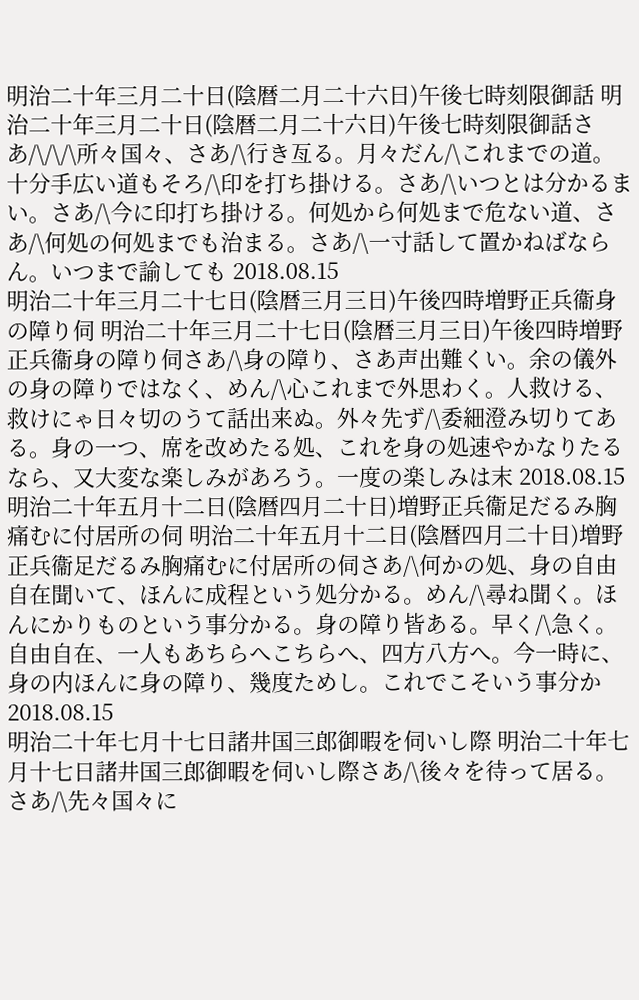明治二十年三月二十日(陰暦二月二十六日)午後七時刻限御話 明治二十年三月二十日(陰暦二月二十六日)午後七時刻限御話さあ/\/\/\所々国々、さあ/\行き亙る。月々だん/\これまでの道。十分手広い道もそろ/\印を打ち掛ける。さあ/\いつとは分かるまい。さあ/\今に印打ち掛ける。何処から何処まで危ない道、さあ/\何処の何処までも治まる。さあ/\一寸話して置かねばならん。いつまで諭しても 2018.08.15
明治二十年三月二十七日(陰暦三月三日)午後四時増野正兵衞身の障り伺 明治二十年三月二十七日(陰暦三月三日)午後四時増野正兵衞身の障り伺さあ/\身の障り、さあ声出難くい。余の儀外の身の障りではなく、めん/\心これまで外思わく。人救ける、救けにゃ日々切のうて話出来ぬ。外々先ず/\委細澄み切りてある。身の一つ、席を改めたる処、これを身の処速やかなりたるなら、又大変な楽しみがあろう。一度の楽しみは末 2018.08.15
明治二十年五月十二日(陰暦四月二十日)増野正兵衞足だるみ胸痛むに付居所の伺 明治二十年五月十二日(陰暦四月二十日)増野正兵衞足だるみ胸痛むに付居所の伺さあ/\何かの処、身の自由自在聞いて、ほんに成程という処分かる。めん/\尋ね聞く。ほんにかりものという事分かる。身の障り皆ある。早く/\急く。自由自在、一人もあちらへこちらへ、四方八方へ。今一時に、身の内ほんに身の障り、幾度ためし。これでこそいう事分か 2018.08.15
明治二十年七月十七日諸井国三郎御暇を伺いし際 明治二十年七月十七日諸井国三郎御暇を伺いし際さあ/\後々を待って居る。さあ/\先々国々に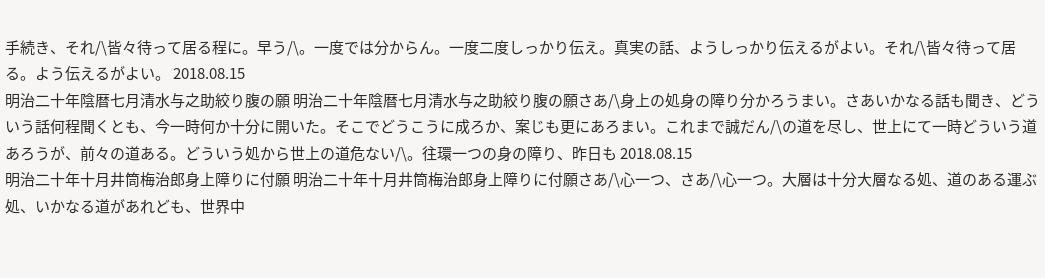手続き、それ/\皆々待って居る程に。早う/\。一度では分からん。一度二度しっかり伝え。真実の話、ようしっかり伝えるがよい。それ/\皆々待って居る。よう伝えるがよい。 2018.08.15
明治二十年陰暦七月清水与之助絞り腹の願 明治二十年陰暦七月清水与之助絞り腹の願さあ/\身上の処身の障り分かろうまい。さあいかなる話も聞き、どういう話何程聞くとも、今一時何か十分に開いた。そこでどうこうに成ろか、案じも更にあろまい。これまで誠だん/\の道を尽し、世上にて一時どういう道あろうが、前々の道ある。どういう処から世上の道危ない/\。往環一つの身の障り、昨日も 2018.08.15
明治二十年十月井筒梅治郎身上障りに付願 明治二十年十月井筒梅治郎身上障りに付願さあ/\心一つ、さあ/\心一つ。大層は十分大層なる処、道のある運ぶ処、いかなる道があれども、世界中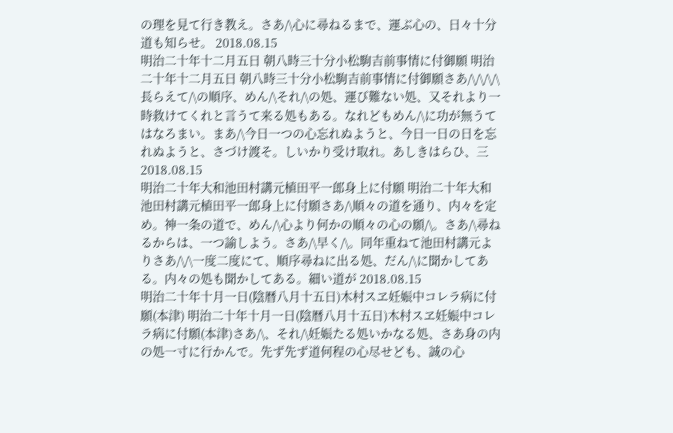の理を見て行き教え。さあ/\心に尋ねるまで、運ぶ心の、日々十分道も知らせ。 2018.08.15
明治二十年十二月五日 朝八時三十分小松駒吉前事情に付御願 明治二十年十二月五日 朝八時三十分小松駒吉前事情に付御願さあ/\/\/\/\長らえて/\の順序、めん/\それ/\の処、運び難ない処、又それより一時救けてくれと言うて来る処もある。なれどもめん/\に功が無うてはなろまい。まあ/\今日一つの心忘れぬようと、今日一日の日を忘れぬようと、さづけ渡そ。しいかり受け取れ。あしきはらひ、三 2018.08.15
明治二十年大和池田村講元植田平一郎身上に付願 明治二十年大和池田村講元植田平一郎身上に付願さあ/\順々の道を通り、内々を定め。神一条の道で、めん/\心より何かの順々の心の願/\。さあ/\尋ねるからは、一つ諭しよう。さあ/\早く/\。同年重ねて池田村講元よりさあ/\/\一度二度にて、順序尋ねに出る処、だん/\に聞かしてある。内々の処も聞かしてある。細い道が 2018.08.15
明治二十年十月一日(陰暦八月十五日)木村スヱ妊娠中コレラ病に付願(本津) 明治二十年十月一日(陰暦八月十五日)木村スヱ妊娠中コレラ病に付願(本津)さあ/\、それ/\妊娠たる処いかなる処、さあ身の内の処一寸に行かんで。先ず先ず道何程の心尽せども、誠の心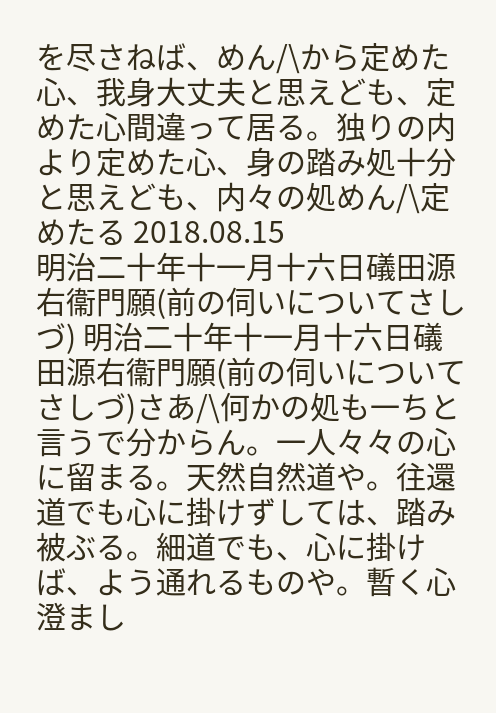を尽さねば、めん/\から定めた心、我身大丈夫と思えども、定めた心間違って居る。独りの内より定めた心、身の踏み処十分と思えども、内々の処めん/\定めたる 2018.08.15
明治二十年十一月十六日礒田源右衞門願(前の伺いについてさしづ) 明治二十年十一月十六日礒田源右衞門願(前の伺いについてさしづ)さあ/\何かの処も一ちと言うで分からん。一人々々の心に留まる。天然自然道や。往還道でも心に掛けずしては、踏み被ぶる。細道でも、心に掛けば、よう通れるものや。暫く心澄まし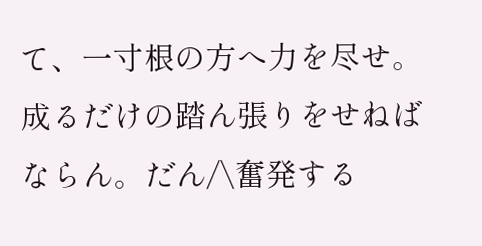て、一寸根の方へ力を尽せ。成るだけの踏ん張りをせねばならん。だん/\奮発する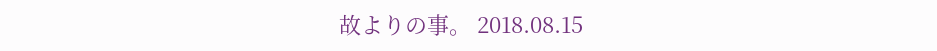故よりの事。 2018.08.15